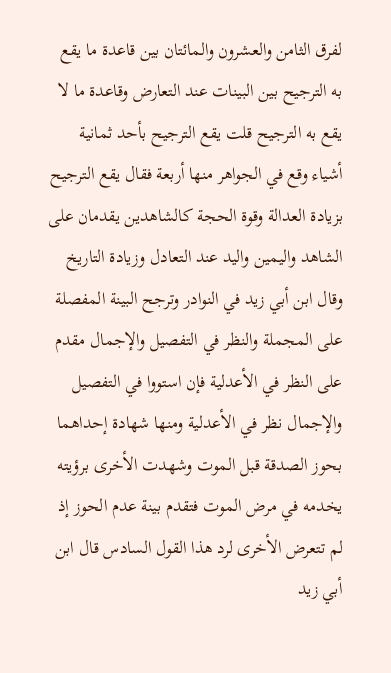لفرق الثامن والعشرون والمائتان بين قاعدة ما يقع به الترجيح بين البينات عند التعارض وقاعدة ما لا يقع به الترجيح قلت يقع الترجيح بأحد ثمانية أشياء وقع في الجواهر منها أربعة فقال يقع الترجيح بزيادة العدالة وقوة الحجة كالشاهدين يقدمان على الشاهد واليمين واليد عند التعادل وزيادة التاريخ
وقال ابن أبي زيد في النوادر وترجح البينة المفصلة على المجملة والنظر في التفصيل والإجمال مقدم على النظر في الأعدلية فإن استووا في التفصيل والإجمال نظر في الأعدلية ومنها شهادة إحداهما بحوز الصدقة قبل الموت وشهدت الأخرى برؤيته يخدمه في مرض الموت فتقدم بينة عدم الحوز إذ لم تتعرض الأخرى لرد هذا القول السادس قال ابن أبي زيد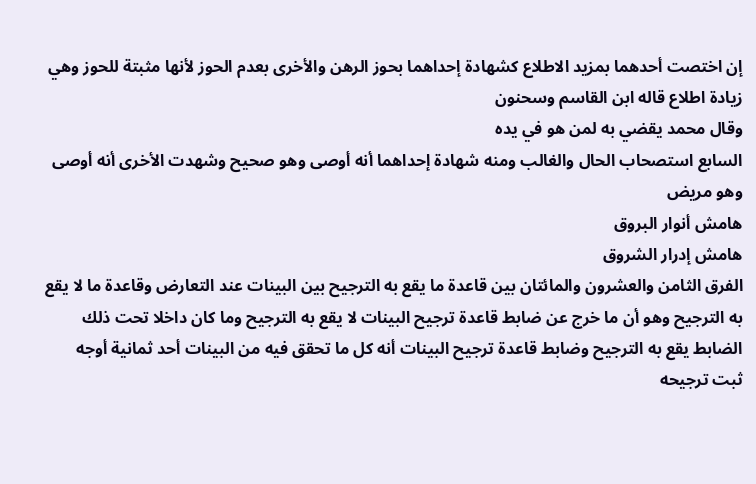إن اختصت أحدهما بمزيد الاطلاع كشهادة إحداهما بحوز الرهن والأخرى بعدم الحوز لأنها مثبتة للحوز وهي زيادة اطلاع قاله ابن القاسم وسحنون
وقال محمد يقضي به لمن هو في يده
السابع استصحاب الحال والغالب ومنه شهادة إحداهما أنه أوصى وهو صحيح وشهدت الأخرى أنه أوصى وهو مريض
هامش أنوار البروق
هامش إدرار الشروق
الفرق الثامن والعشرون والمائتان بين قاعدة ما يقع به الترجيح بين البينات عند التعارض وقاعدة ما لا يقع به الترجيح وهو أن ما خرج عن ضابط قاعدة ترجيح البينات لا يقع به الترجيح وما كان داخلا تحت ذلك الضابط يقع به الترجيح وضابط قاعدة ترجيح البينات أنه كل ما تحقق فيه من البينات أحد ثمانية أوجه ثبت ترجيحه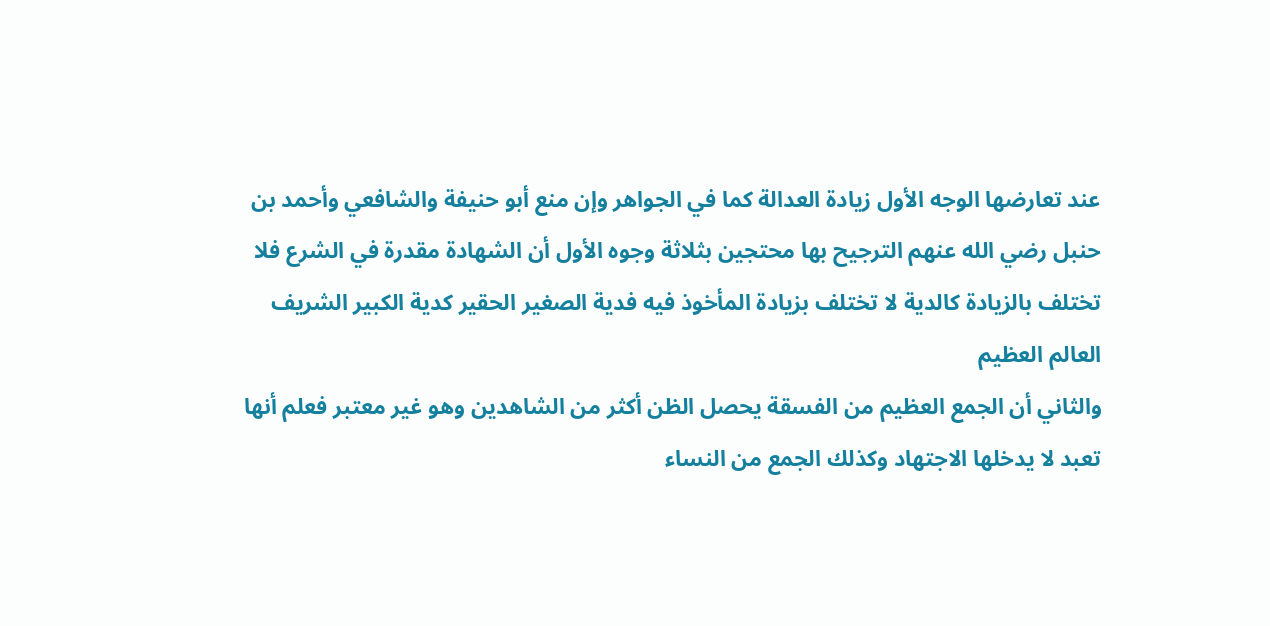عند تعارضها الوجه الأول زيادة العدالة كما في الجواهر وإن منع أبو حنيفة والشافعي وأحمد بن حنبل رضي الله عنهم الترجيح بها محتجين بثلاثة وجوه الأول أن الشهادة مقدرة في الشرع فلا تختلف بالزيادة كالدية لا تختلف بزيادة المأخوذ فيه فدية الصغير الحقير كدية الكبير الشريف العالم العظيم
والثاني أن الجمع العظيم من الفسقة يحصل الظن أكثر من الشاهدين وهو غير معتبر فعلم أنها تعبد لا يدخلها الاجتهاد وكذلك الجمع من النساء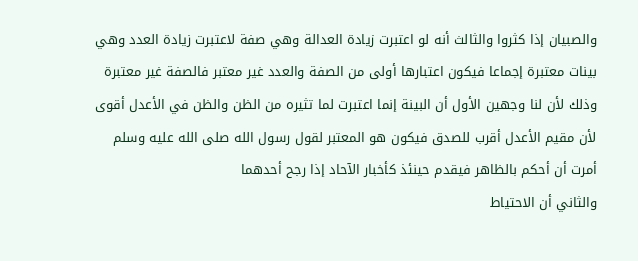والصبيان إذا كثروا والثالث أنه لو اعتبرت زيادة العدالة وهي صفة لاعتبرت زيادة العدد وهي بينات معتبرة إجماعا فيكون اعتبارها أولى من الصفة والعدد غير معتبر فالصفة غير معتبرة وذلك لأن لنا وجهين الأول أن البينة إنما اعتبرت لما تثيره من الظن والظن في الأعدل أقوى لأن مقيم الأعدل أقرب للصدق فيكون هو المعتبر لقول رسول الله صلى الله عليه وسلم أمرت أن أحكم بالظاهر فيقدم حينئذ كأخبار الآحاد إذا رجح أحدهما
والثاني أن الاحتياط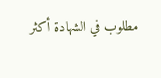مطلوب في الشهادة أكثر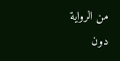من الرواية دون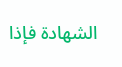الشهادة فإذا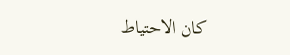كان الاحتياط